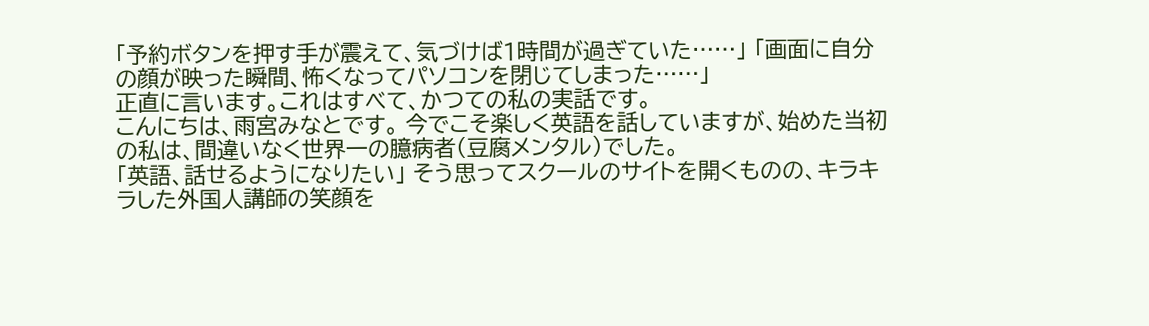「予約ボタンを押す手が震えて、気づけば1時間が過ぎていた……」 「画面に自分の顔が映った瞬間、怖くなってパソコンを閉じてしまった……」
正直に言います。これはすべて、かつての私の実話です。
こんにちは、雨宮みなとです。 今でこそ楽しく英語を話していますが、始めた当初の私は、間違いなく世界一の臆病者(豆腐メンタル)でした。
「英語、話せるようになりたい」 そう思ってスクールのサイトを開くものの、キラキラした外国人講師の笑顔を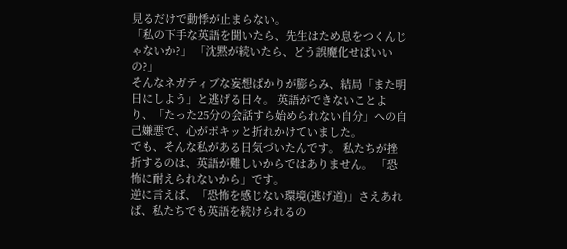見るだけで動悸が止まらない。
「私の下手な英語を聞いたら、先生はため息をつくんじゃないか?」 「沈黙が続いたら、どう誤魔化せばいいの?」
そんなネガティブな妄想ばかりが膨らみ、結局「また明日にしよう」と逃げる日々。 英語ができないことより、「たった25分の会話すら始められない自分」への自己嫌悪で、心がポキッと折れかけていました。
でも、そんな私がある日気づいたんです。 私たちが挫折するのは、英語が難しいからではありません。 「恐怖に耐えられないから」です。
逆に言えば、「恐怖を感じない環境(逃げ道)」さえあれば、私たちでも英語を続けられるの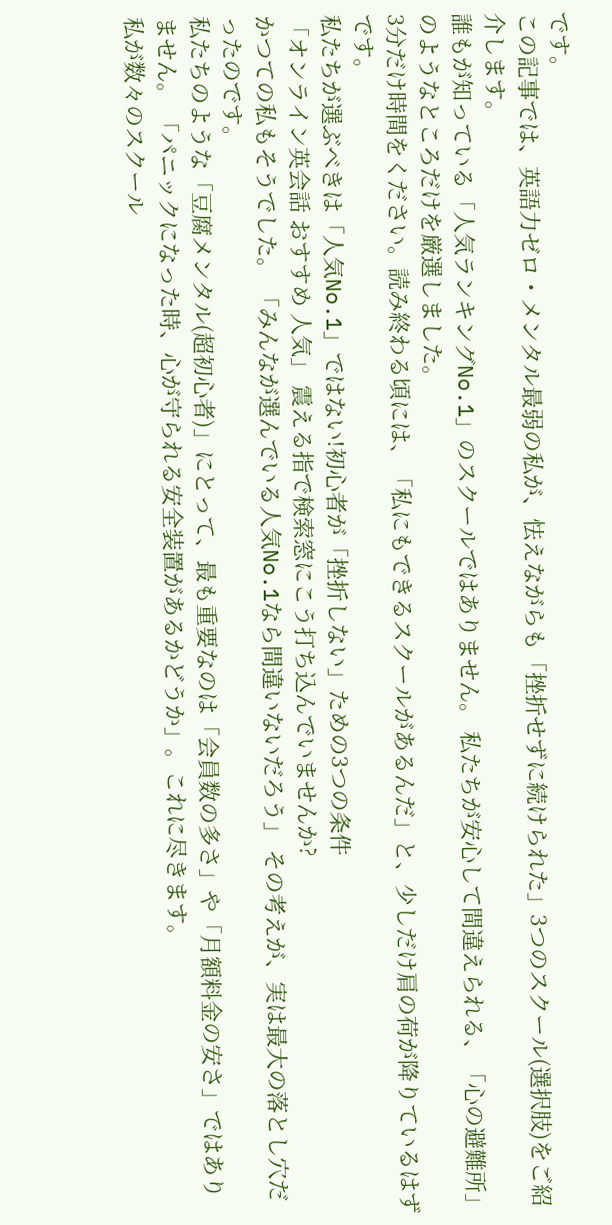です。
この記事では、英語力ゼロ・メンタル最弱の私が、怯えながらも「挫折せずに続けられた」3つのスクール(選択肢)をご紹介します。
誰もが知っている「人気ランキングNo.1」のスクールではありません。 私たちが安心して間違えられる、「心の避難所」のようなところだけを厳選しました。
3分だけ時間をください。読み終わる頃には、「私にもできるスクールがあるんだ」と、少しだけ肩の荷が降りているはずです。
私たちが選ぶべきは「人気No.1」ではない!初心者が「挫折しない」ための3つの条件
「オンライン英会話 おすすめ 人気」 震える指で検索窓にこう打ち込んでいませんか?
かつての私もそうでした。 「みんなが選んでいる人気No.1なら間違いないだろう」 その考えが、実は最大の落とし穴だったのです。
私たちのような「豆腐メンタル(超初心者)」にとって、最も重要なのは「会員数の多さ」や「月額料金の安さ」ではありません。 「パニックになった時、心が守られる安全装置があるかどうか」。これに尽きます。
私が数々のスクール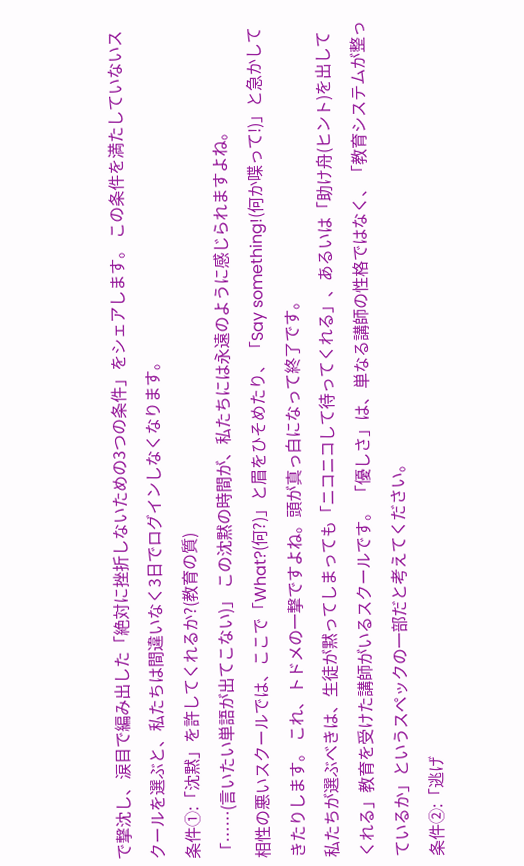で撃沈し、涙目で編み出した「絶対に挫折しないための3つの条件」をシェアします。 この条件を満たしていないスクールを選ぶと、私たちは間違いなく3日でログインしなくなります。
条件①:「沈黙」を許してくれるか?(教育の質)
「……(言いたい単語が出てこない)」 この沈黙の時間が、私たちには永遠のように感じられますよね。
相性の悪いスクールでは、ここで「What?(何?)」と眉をひそめたり、「Say something!(何か喋って!)」と急かしてきたりします。 これ、トドメの一撃ですよね。頭が真っ白になって終了です。
私たちが選ぶべきは、生徒が黙ってしまっても「ニコニコして待ってくれる」、あるいは「助け舟(ヒント)を出してくれる」教育を受けた講師がいるスクールです。 「優しさ」は、単なる講師の性格ではなく、「教育システムが整っているか」というスペックの一部だと考えてください。
条件②:「逃げ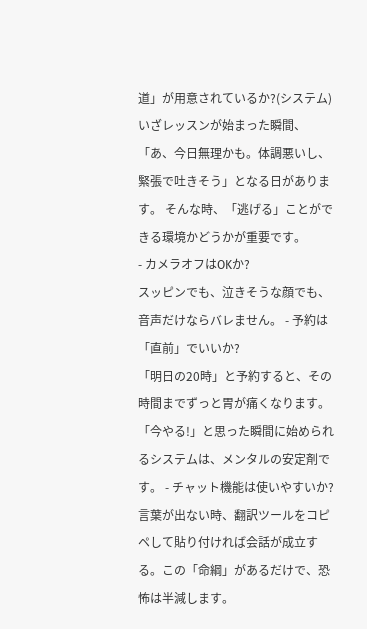道」が用意されているか?(システム)
いざレッスンが始まった瞬間、「あ、今日無理かも。体調悪いし、緊張で吐きそう」となる日があります。 そんな時、「逃げる」ことができる環境かどうかが重要です。
- カメラオフはOKか?
スッピンでも、泣きそうな顔でも、音声だけならバレません。 - 予約は「直前」でいいか?
「明日の20時」と予約すると、その時間までずっと胃が痛くなります。「今やる!」と思った瞬間に始められるシステムは、メンタルの安定剤です。 - チャット機能は使いやすいか?
言葉が出ない時、翻訳ツールをコピペして貼り付ければ会話が成立する。この「命綱」があるだけで、恐怖は半減します。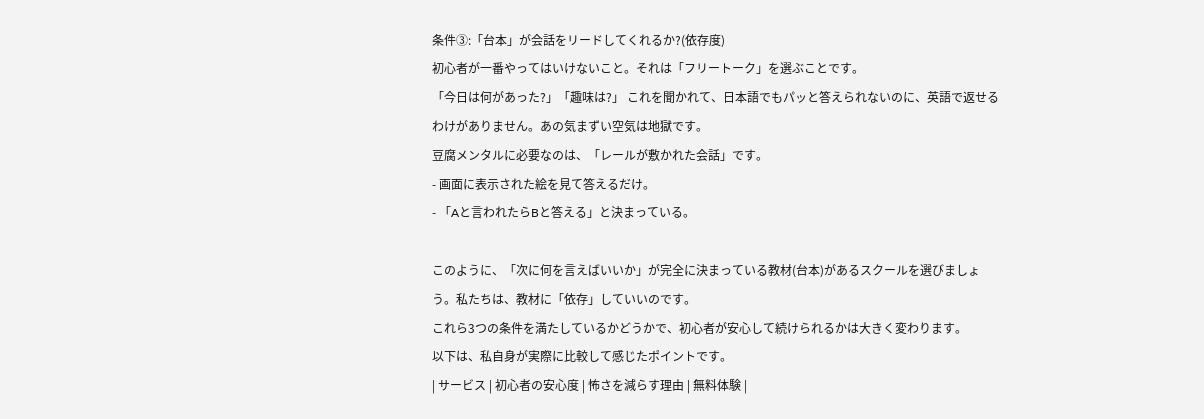条件③:「台本」が会話をリードしてくれるか?(依存度)
初心者が一番やってはいけないこと。それは「フリートーク」を選ぶことです。
「今日は何があった?」「趣味は?」 これを聞かれて、日本語でもパッと答えられないのに、英語で返せるわけがありません。あの気まずい空気は地獄です。
豆腐メンタルに必要なのは、「レールが敷かれた会話」です。
- 画面に表示された絵を見て答えるだけ。
- 「Aと言われたらBと答える」と決まっている。

このように、「次に何を言えばいいか」が完全に決まっている教材(台本)があるスクールを選びましょう。私たちは、教材に「依存」していいのです。
これら3つの条件を満たしているかどうかで、初心者が安心して続けられるかは大きく変わります。
以下は、私自身が実際に比較して感じたポイントです。
| サービス | 初心者の安心度 | 怖さを減らす理由 | 無料体験 |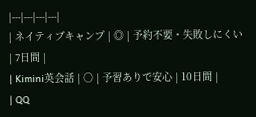|---|---|---|---|
| ネイティブキャンプ | ◎ | 予約不要・失敗しにくい | 7日間 |
| Kimini英会話 | ○ | 予習ありで安心 | 10日間 |
| QQ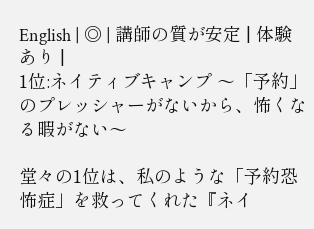English | ◎ | 講師の質が安定 | 体験あり |
1位:ネイティブキャンプ 〜「予約」のプレッシャーがないから、怖くなる暇がない〜

堂々の1位は、私のような「予約恐怖症」を救ってくれた『ネイ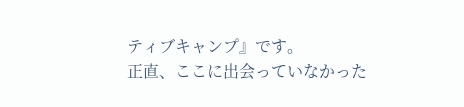ティブキャンプ』です。
正直、ここに出会っていなかった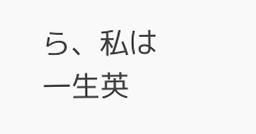ら、私は一生英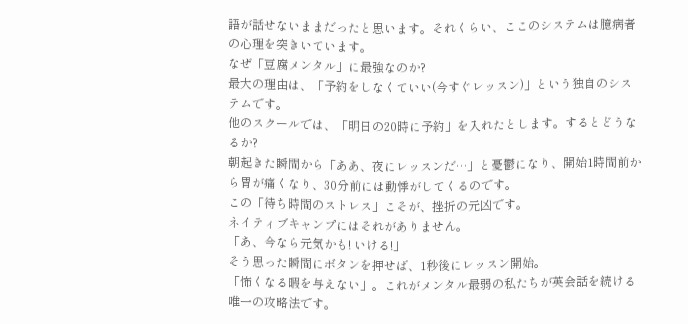語が話せないままだったと思います。それくらい、ここのシステムは臆病者の心理を突きいています。
なぜ「豆腐メンタル」に最強なのか?
最大の理由は、「予約をしなくていい(今すぐレッスン)」という独自のシステムです。
他のスクールでは、「明日の20時に予約」を入れたとします。するとどうなるか?
朝起きた瞬間から「ああ、夜にレッスンだ…」と憂鬱になり、開始1時間前から胃が痛くなり、30分前には動悸がしてくるのです。
この「待ち時間のストレス」こそが、挫折の元凶です。
ネイティブキャンプにはそれがありません。
「あ、今なら元気かも! いける!」
そう思った瞬間にボタンを押せば、1秒後にレッスン開始。
「怖くなる暇を与えない」。これがメンタル最弱の私たちが英会話を続ける唯一の攻略法です。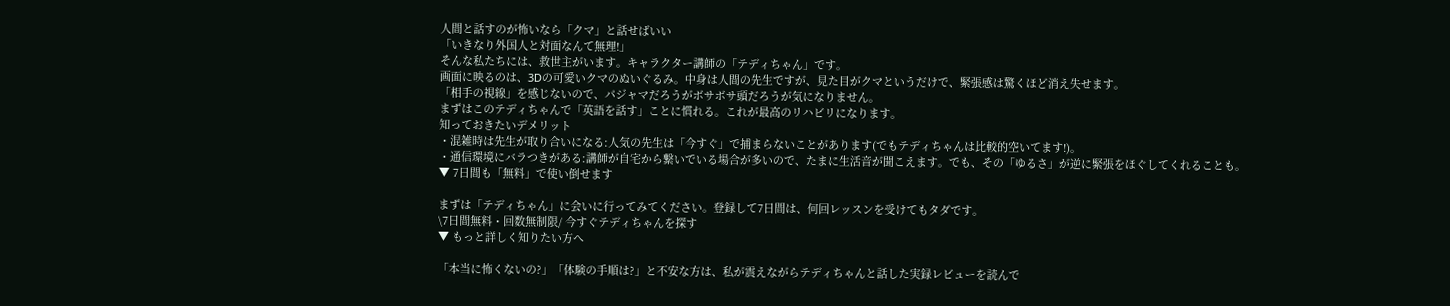人間と話すのが怖いなら「クマ」と話せばいい
「いきなり外国人と対面なんて無理!」
そんな私たちには、救世主がいます。キャラクター講師の「テディちゃん」です。
画面に映るのは、3Dの可愛いクマのぬいぐるみ。中身は人間の先生ですが、見た目がクマというだけで、緊張感は驚くほど消え失せます。
「相手の視線」を感じないので、パジャマだろうがボサボサ頭だろうが気になりません。
まずはこのテディちゃんで「英語を話す」ことに慣れる。これが最高のリハビリになります。
知っておきたいデメリット
・混雑時は先生が取り合いになる:人気の先生は「今すぐ」で捕まらないことがあります(でもテディちゃんは比較的空いてます!)。
・通信環境にバラつきがある:講師が自宅から繋いでいる場合が多いので、たまに生活音が聞こえます。でも、その「ゆるさ」が逆に緊張をほぐしてくれることも。
▼ 7日間も「無料」で使い倒せます

まずは「テディちゃん」に会いに行ってみてください。登録して7日間は、何回レッスンを受けてもタダです。
\7日間無料・回数無制限/ 今すぐテディちゃんを探す
▼ もっと詳しく知りたい方へ

「本当に怖くないの?」「体験の手順は?」と不安な方は、私が震えながらテディちゃんと話した実録レビューを読んで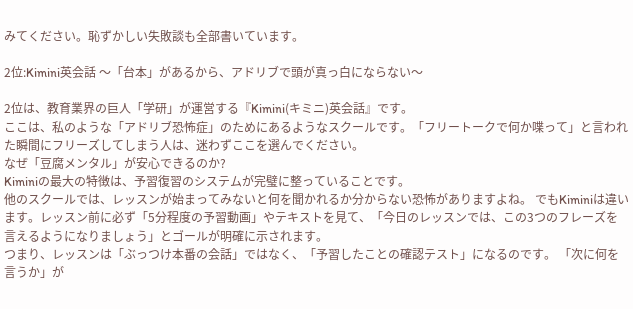みてください。恥ずかしい失敗談も全部書いています。

2位:Kimini英会話 〜「台本」があるから、アドリブで頭が真っ白にならない〜

2位は、教育業界の巨人「学研」が運営する『Kimini(キミニ)英会話』です。
ここは、私のような「アドリブ恐怖症」のためにあるようなスクールです。「フリートークで何か喋って」と言われた瞬間にフリーズしてしまう人は、迷わずここを選んでください。
なぜ「豆腐メンタル」が安心できるのか?
Kiminiの最大の特徴は、予習復習のシステムが完璧に整っていることです。
他のスクールでは、レッスンが始まってみないと何を聞かれるか分からない恐怖がありますよね。 でもKiminiは違います。レッスン前に必ず「5分程度の予習動画」やテキストを見て、「今日のレッスンでは、この3つのフレーズを言えるようになりましょう」とゴールが明確に示されます。
つまり、レッスンは「ぶっつけ本番の会話」ではなく、「予習したことの確認テスト」になるのです。 「次に何を言うか」が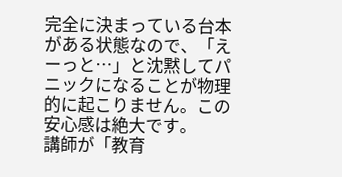完全に決まっている台本がある状態なので、「えーっと…」と沈黙してパニックになることが物理的に起こりません。この安心感は絶大です。
講師が「教育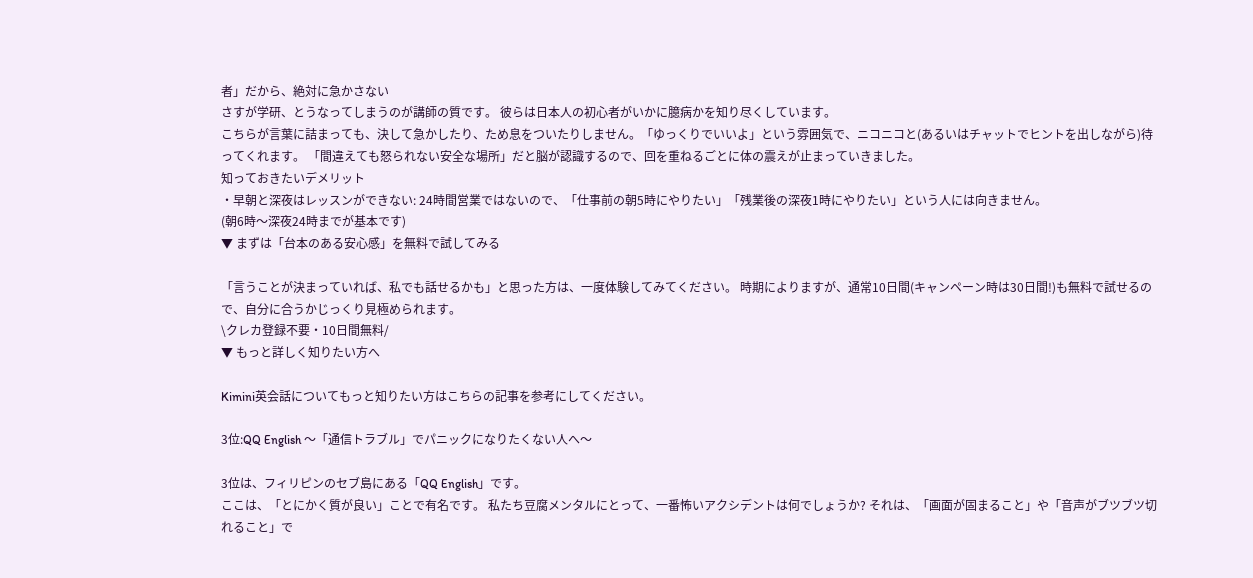者」だから、絶対に急かさない
さすが学研、とうなってしまうのが講師の質です。 彼らは日本人の初心者がいかに臆病かを知り尽くしています。
こちらが言葉に詰まっても、決して急かしたり、ため息をついたりしません。「ゆっくりでいいよ」という雰囲気で、ニコニコと(あるいはチャットでヒントを出しながら)待ってくれます。 「間違えても怒られない安全な場所」だと脳が認識するので、回を重ねるごとに体の震えが止まっていきました。
知っておきたいデメリット
・早朝と深夜はレッスンができない: 24時間営業ではないので、「仕事前の朝5時にやりたい」「残業後の深夜1時にやりたい」という人には向きません。
(朝6時〜深夜24時までが基本です)
▼ まずは「台本のある安心感」を無料で試してみる

「言うことが決まっていれば、私でも話せるかも」と思った方は、一度体験してみてください。 時期によりますが、通常10日間(キャンペーン時は30日間!)も無料で試せるので、自分に合うかじっくり見極められます。
\クレカ登録不要・10日間無料/
▼ もっと詳しく知りたい方へ

Kimini英会話についてもっと知りたい方はこちらの記事を参考にしてください。

3位:QQ English 〜「通信トラブル」でパニックになりたくない人へ〜

3位は、フィリピンのセブ島にある「QQ English」です。
ここは、「とにかく質が良い」ことで有名です。 私たち豆腐メンタルにとって、一番怖いアクシデントは何でしょうか? それは、「画面が固まること」や「音声がブツブツ切れること」で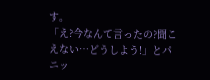す。
「え?今なんて言ったの?聞こえない…どうしよう!」とパニッ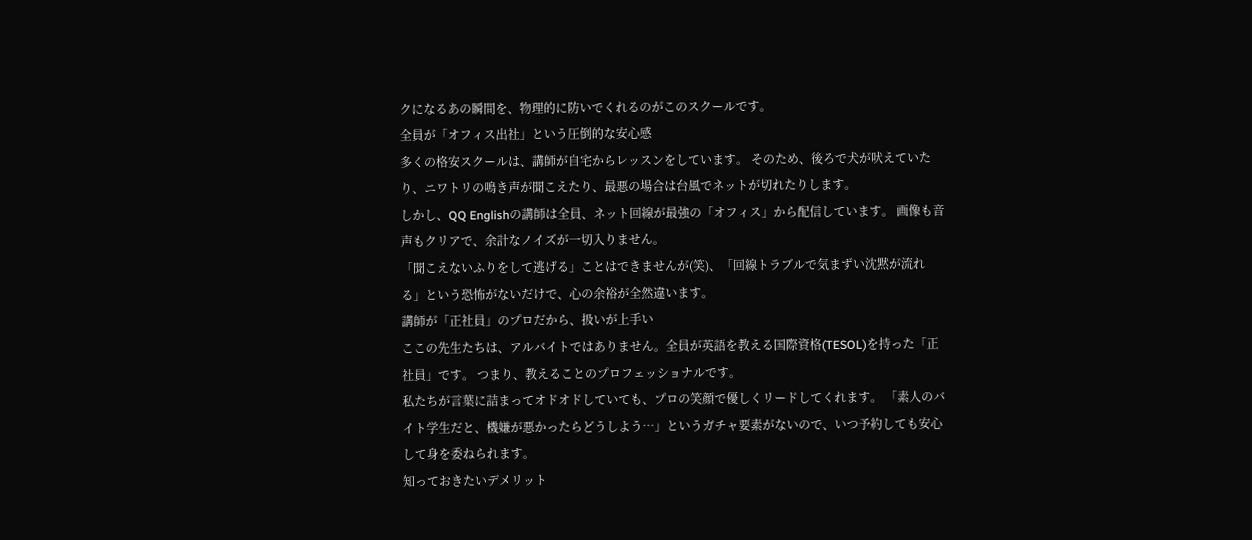クになるあの瞬間を、物理的に防いでくれるのがこのスクールです。
全員が「オフィス出社」という圧倒的な安心感
多くの格安スクールは、講師が自宅からレッスンをしています。 そのため、後ろで犬が吠えていたり、ニワトリの鳴き声が聞こえたり、最悪の場合は台風でネットが切れたりします。
しかし、QQ Englishの講師は全員、ネット回線が最強の「オフィス」から配信しています。 画像も音声もクリアで、余計なノイズが一切入りません。
「聞こえないふりをして逃げる」ことはできませんが(笑)、「回線トラブルで気まずい沈黙が流れる」という恐怖がないだけで、心の余裕が全然違います。
講師が「正社員」のプロだから、扱いが上手い
ここの先生たちは、アルバイトではありません。全員が英語を教える国際資格(TESOL)を持った「正社員」です。 つまり、教えることのプロフェッショナルです。
私たちが言葉に詰まってオドオドしていても、プロの笑顔で優しくリードしてくれます。 「素人のバイト学生だと、機嫌が悪かったらどうしよう…」というガチャ要素がないので、いつ予約しても安心して身を委ねられます。
知っておきたいデメリット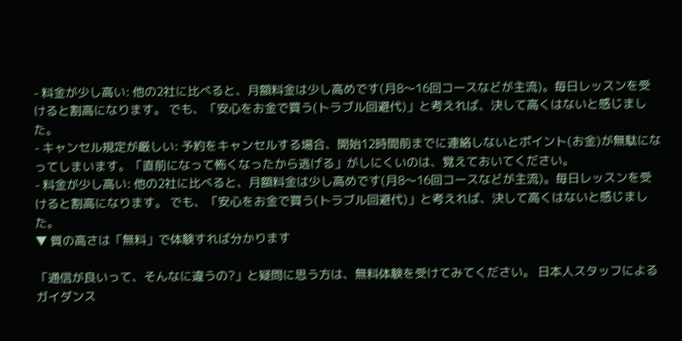- 料金が少し高い: 他の2社に比べると、月額料金は少し高めです(月8〜16回コースなどが主流)。毎日レッスンを受けると割高になります。 でも、「安心をお金で買う(トラブル回避代)」と考えれば、決して高くはないと感じました。
- キャンセル規定が厳しい: 予約をキャンセルする場合、開始12時間前までに連絡しないとポイント(お金)が無駄になってしまいます。「直前になって怖くなったから逃げる」がしにくいのは、覚えておいてください。
- 料金が少し高い: 他の2社に比べると、月額料金は少し高めです(月8〜16回コースなどが主流)。毎日レッスンを受けると割高になります。 でも、「安心をお金で買う(トラブル回避代)」と考えれば、決して高くはないと感じました。
▼ 質の高さは「無料」で体験すれば分かります

「通信が良いって、そんなに違うの?」と疑問に思う方は、無料体験を受けてみてください。 日本人スタッフによるガイダンス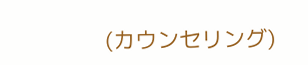(カウンセリング)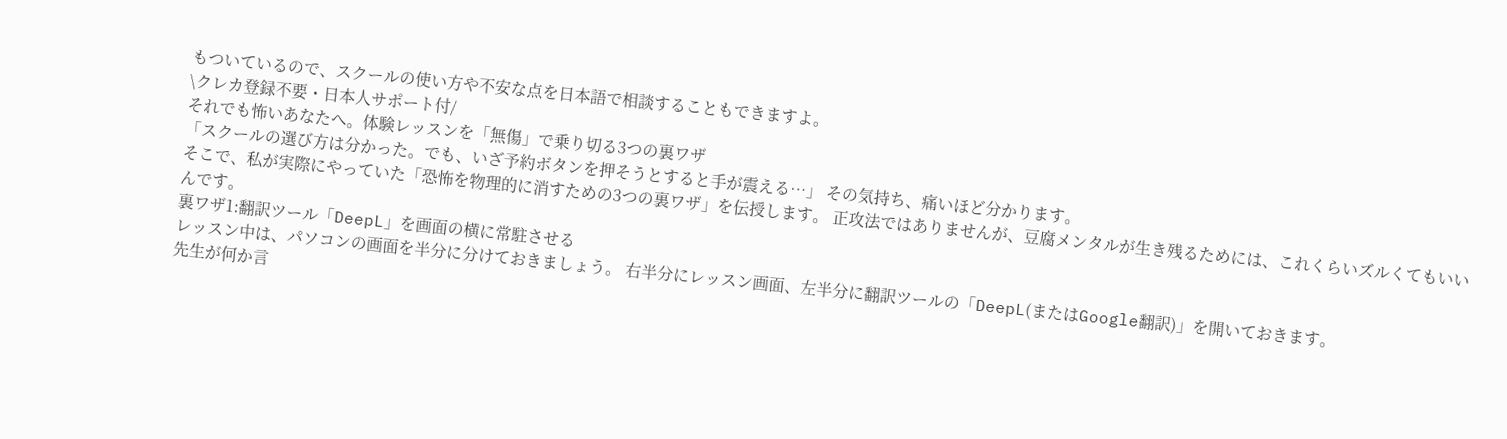もついているので、スクールの使い方や不安な点を日本語で相談することもできますよ。
\クレカ登録不要・日本人サポート付/
それでも怖いあなたへ。体験レッスンを「無傷」で乗り切る3つの裏ワザ
「スクールの選び方は分かった。でも、いざ予約ボタンを押そうとすると手が震える…」 その気持ち、痛いほど分かります。
そこで、私が実際にやっていた「恐怖を物理的に消すための3つの裏ワザ」を伝授します。 正攻法ではありませんが、豆腐メンタルが生き残るためには、これくらいズルくてもいいんです。
裏ワザ1:翻訳ツール「DeepL」を画面の横に常駐させる
レッスン中は、パソコンの画面を半分に分けておきましょう。 右半分にレッスン画面、左半分に翻訳ツールの「DeepL(またはGoogle翻訳)」を開いておきます。
先生が何か言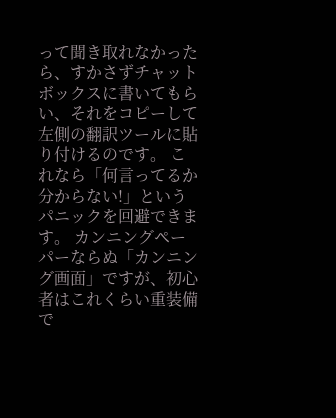って聞き取れなかったら、すかさずチャットボックスに書いてもらい、それをコピーして左側の翻訳ツールに貼り付けるのです。 これなら「何言ってるか分からない!」というパニックを回避できます。 カンニングペーパーならぬ「カンニング画面」ですが、初心者はこれくらい重装備で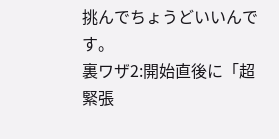挑んでちょうどいいんです。
裏ワザ2:開始直後に「超緊張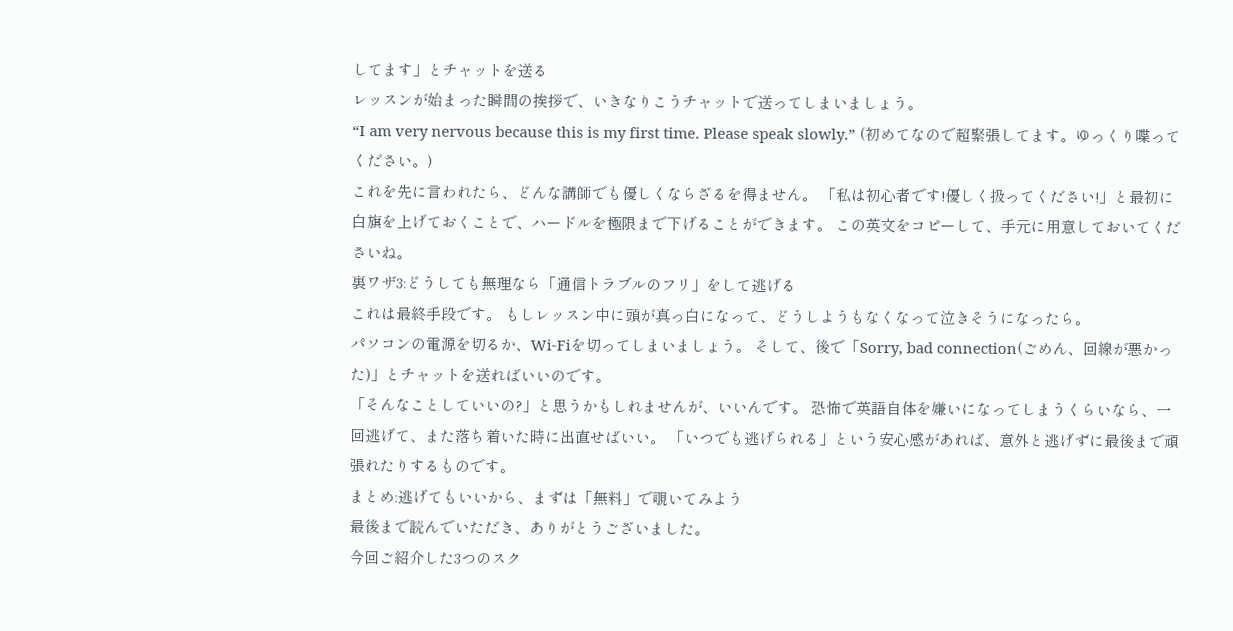してます」とチャットを送る
レッスンが始まった瞬間の挨拶で、いきなりこうチャットで送ってしまいましょう。
“I am very nervous because this is my first time. Please speak slowly.” (初めてなので超緊張してます。ゆっくり喋ってください。)
これを先に言われたら、どんな講師でも優しくならざるを得ません。 「私は初心者です!優しく扱ってください!」と最初に白旗を上げておくことで、ハードルを極限まで下げることができます。 この英文をコピーして、手元に用意しておいてくださいね。
裏ワザ3:どうしても無理なら「通信トラブルのフリ」をして逃げる
これは最終手段です。 もしレッスン中に頭が真っ白になって、どうしようもなくなって泣きそうになったら。
パソコンの電源を切るか、Wi-Fiを切ってしまいましょう。 そして、後で「Sorry, bad connection(ごめん、回線が悪かった)」とチャットを送ればいいのです。
「そんなことしていいの?」と思うかもしれませんが、いいんです。 恐怖で英語自体を嫌いになってしまうくらいなら、一回逃げて、また落ち着いた時に出直せばいい。 「いつでも逃げられる」という安心感があれば、意外と逃げずに最後まで頑張れたりするものです。
まとめ:逃げてもいいから、まずは「無料」で覗いてみよう
最後まで読んでいただき、ありがとうございました。
今回ご紹介した3つのスク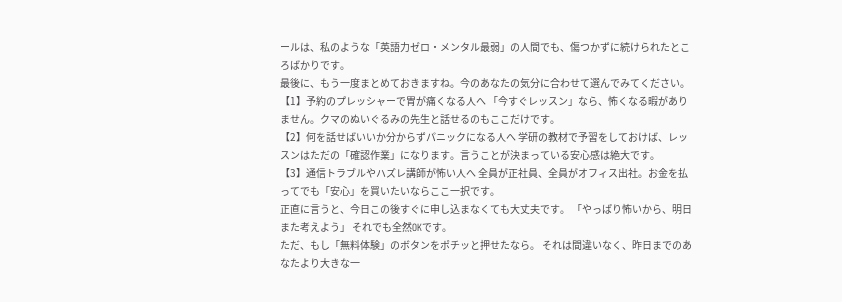ールは、私のような「英語力ゼロ・メンタル最弱」の人間でも、傷つかずに続けられたところばかりです。
最後に、もう一度まとめておきますね。今のあなたの気分に合わせて選んでみてください。
【1】予約のプレッシャーで胃が痛くなる人へ 「今すぐレッスン」なら、怖くなる暇がありません。クマのぬいぐるみの先生と話せるのもここだけです。
【2】何を話せばいいか分からずパニックになる人へ 学研の教材で予習をしておけば、レッスンはただの「確認作業」になります。言うことが決まっている安心感は絶大です。
【3】通信トラブルやハズレ講師が怖い人へ 全員が正社員、全員がオフィス出社。お金を払ってでも「安心」を買いたいならここ一択です。
正直に言うと、今日この後すぐに申し込まなくても大丈夫です。 「やっぱり怖いから、明日また考えよう」 それでも全然OKです。
ただ、もし「無料体験」のボタンをポチッと押せたなら。 それは間違いなく、昨日までのあなたより大きな一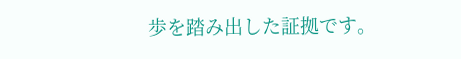歩を踏み出した証拠です。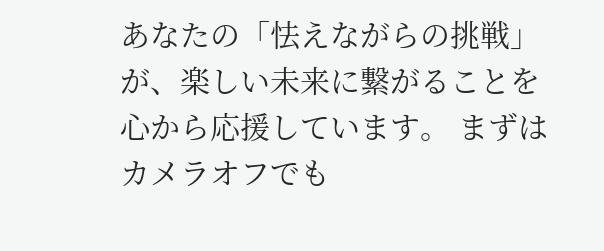あなたの「怯えながらの挑戦」が、楽しい未来に繋がることを心から応援しています。 まずはカメラオフでも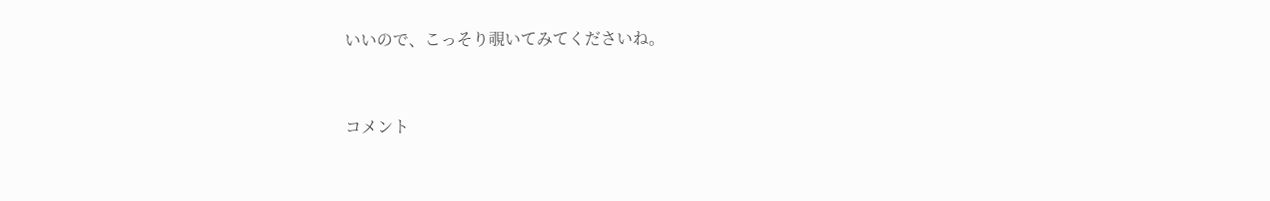いいので、こっそり覗いてみてくださいね。


コメント